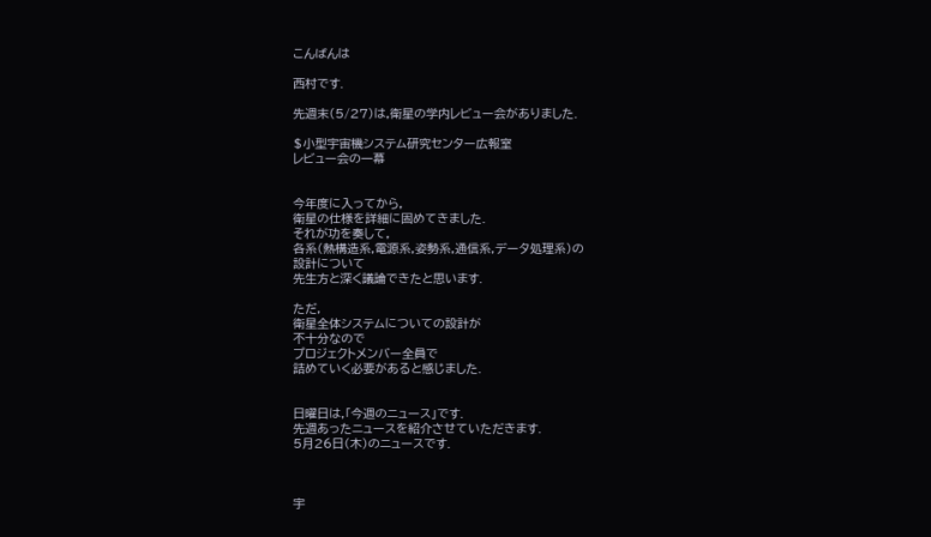こんばんは

西村です.

先週末(5/27)は,衛星の学内レビュー会がありました.

$小型宇宙機システム研究センター広報室
レビュー会の一幕


今年度に入ってから,
衛星の仕様を詳細に固めてきました.
それが功を奏して,
各系(熱構造系,電源系,姿勢系,通信系,データ処理系)の
設計について
先生方と深く議論できたと思います.

ただ,
衛星全体システムについての設計が
不十分なので
プロジェクトメンバー全員で
詰めていく必要があると感じました.


日曜日は,「今週のニュース」です.
先週あったニュースを紹介させていただきます.
5月26日(木)のニュースです.



宇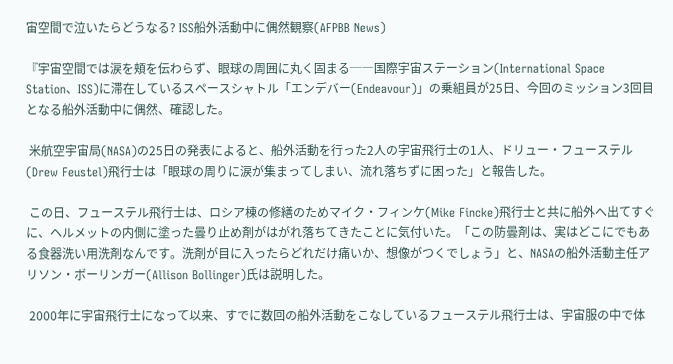宙空間で泣いたらどうなる? ISS船外活動中に偶然観察(AFPBB News)

『宇宙空間では涙を頬を伝わらず、眼球の周囲に丸く固まる─―国際宇宙ステーション(International Space Station、ISS)に滞在しているスペースシャトル「エンデバー(Endeavour)」の乗組員が25日、今回のミッション3回目となる船外活動中に偶然、確認した。

 米航空宇宙局(NASA)の25日の発表によると、船外活動を行った2人の宇宙飛行士の1人、ドリュー・フューステル(Drew Feustel)飛行士は「眼球の周りに涙が集まってしまい、流れ落ちずに困った」と報告した。

 この日、フューステル飛行士は、ロシア棟の修繕のためマイク・フィンケ(Mike Fincke)飛行士と共に船外へ出てすぐに、ヘルメットの内側に塗った曇り止め剤がはがれ落ちてきたことに気付いた。「この防曇剤は、実はどこにでもある食器洗い用洗剤なんです。洗剤が目に入ったらどれだけ痛いか、想像がつくでしょう」と、NASAの船外活動主任アリソン・ボーリンガー(Allison Bollinger)氏は説明した。

 2000年に宇宙飛行士になって以来、すでに数回の船外活動をこなしているフューステル飛行士は、宇宙服の中で体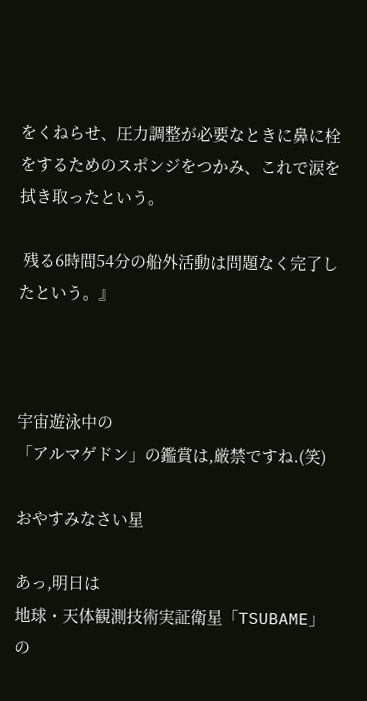をくねらせ、圧力調整が必要なときに鼻に栓をするためのスポンジをつかみ、これで涙を拭き取ったという。

 残る6時間54分の船外活動は問題なく完了したという。』



宇宙遊泳中の
「アルマゲドン」の鑑賞は,厳禁ですね.(笑)

おやすみなさい星

あっ,明日は
地球・天体観測技術実証衛星「TSUBAME」の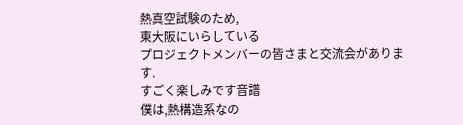熱真空試験のため,
東大阪にいらしている
プロジェクトメンバーの皆さまと交流会があります.
すごく楽しみです音譜
僕は,熱構造系なの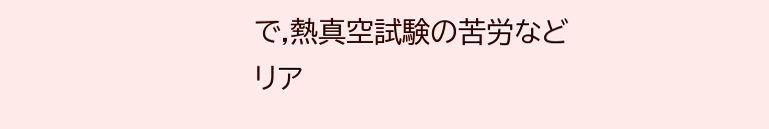で,熱真空試験の苦労など
リア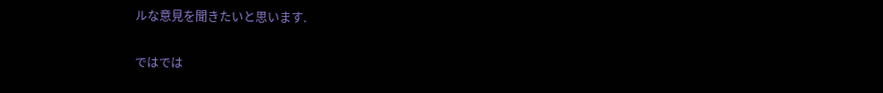ルな意見を聞きたいと思います.

ではでは